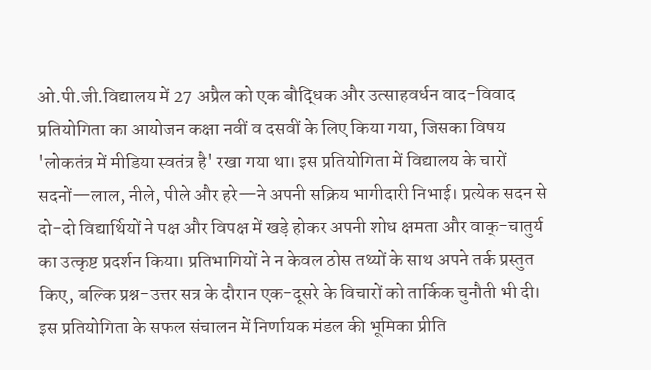ओ.पी.जी.विद्यालय में 27 अप्रैल को एक बौद्धिक और उत्साहवर्धन वाद-विवाद प्रतियोगिता का आयोजन कक्षा नवीं व दसवीं के लिए किया गया, जिसका विषय 'लोकतंत्र में मीडिया स्वतंत्र है' रखा गया था। इस प्रतियोगिता में विद्यालय के चारों सदनों—लाल, नीले, पीले और हरे—ने अपनी सक्रिय भागीदारी निभाई। प्रत्येक सदन से दो-दो विद्यार्थियों ने पक्ष और विपक्ष में खड़े होकर अपनी शोध क्षमता और वाक्-चातुर्य का उत्कृष्ट प्रदर्शन किया। प्रतिभागियों ने न केवल ठोस तथ्यों के साथ अपने तर्क प्रस्तुत किए, बल्कि प्रश्न-उत्तर सत्र के दौरान एक-दूसरे के विचारों को तार्किक चुनौती भी दी।
इस प्रतियोगिता के सफल संचालन में निर्णायक मंडल की भूमिका प्रीति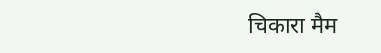चिकारा मैम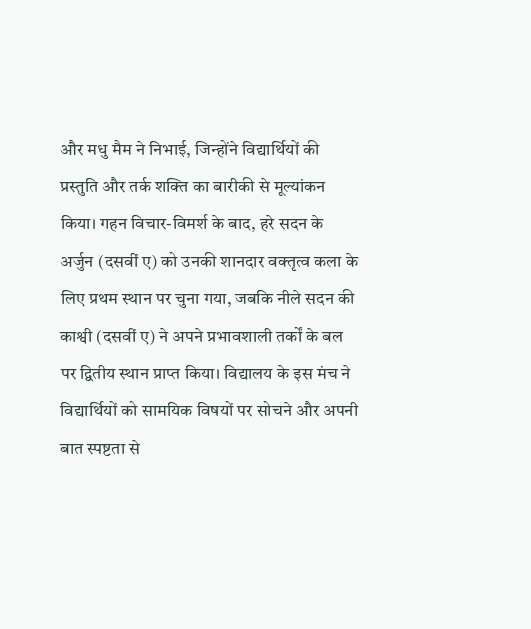और मधु मैम ने निभाई, जिन्होंने विद्यार्थियों की प्रस्तुति और तर्क शक्ति का बारीकी से मूल्यांकन किया। गहन विचार-विमर्श के बाद, हरे सदन के अर्जुन (दसवीं ए) को उनकी शानदार वक्तृत्व कला के लिए प्रथम स्थान पर चुना गया, जबकि नीले सदन की काश्वी (दसवीं ए) ने अपने प्रभावशाली तर्कों के बल पर द्वितीय स्थान प्राप्त किया। विद्यालय के इस मंच ने विद्यार्थियों को सामयिक विषयों पर सोचने और अपनी बात स्पष्टता से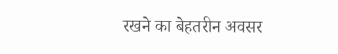रखने का बेहतरीन अवसर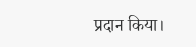प्रदान किया।